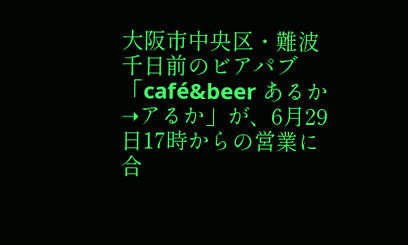大阪市中央区・難波千日前のビアパブ「café&beer あるか➝アるか」が、6月29日17時からの営業に合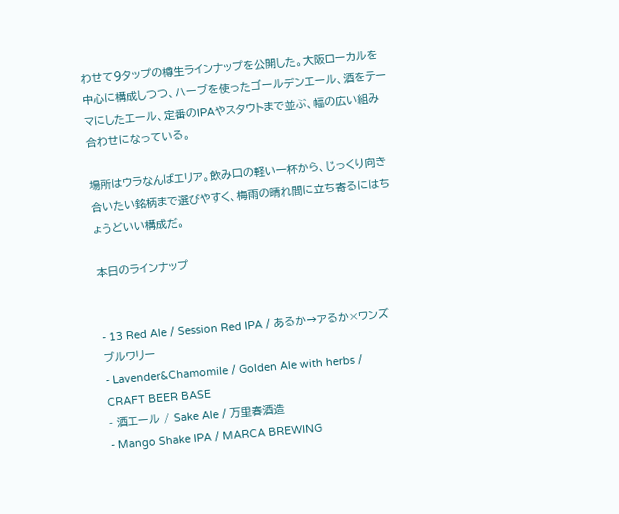わせて9タップの樽生ラインナップを公開した。大阪ローカルを中心に構成しつつ、ハーブを使ったゴールデンエール、酒をテーマにしたエール、定番のIPAやスタウトまで並ぶ、幅の広い組み合わせになっている。

場所はウラなんばエリア。飲み口の軽い一杯から、じっくり向き合いたい銘柄まで選びやすく、梅雨の晴れ間に立ち寄るにはちょうどいい構成だ。

本日のラインナップ


- 13 Red Ale / Session Red IPA / あるか→アるか×ワンズブルワリー
- Lavender&Chamomile / Golden Ale with herbs / CRAFT BEER BASE
- 酒エール / Sake Ale / 万里春酒造
- Mango Shake IPA / MARCA BREWING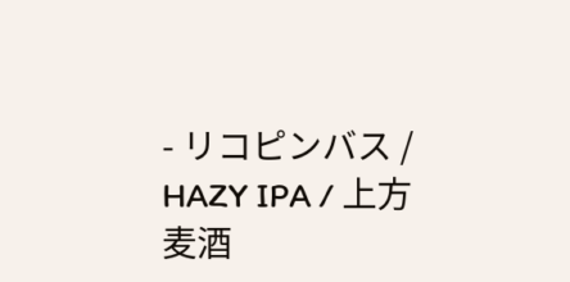- リコピンバス / HAZY IPA / 上方麦酒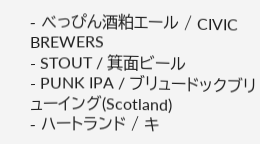- べっぴん酒粕エール / CIVIC BREWERS
- STOUT / 箕面ビール
- PUNK IPA / ブリュードックブリューイング(Scotland)
- ハートランド / キ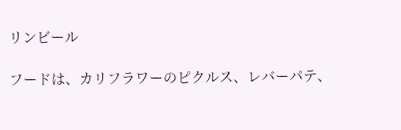リンビール

フードは、カリフラワーのピクルス、レバーパテ、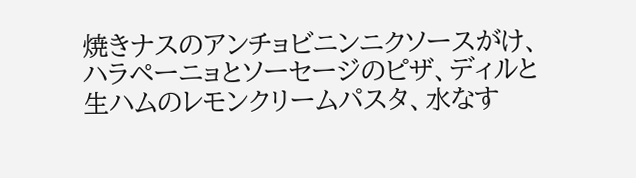焼きナスのアンチョビニンニクソースがけ、ハラペーニョとソーセージのピザ、ディルと生ハムのレモンクリームパスタ、水なす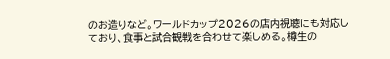のお造りなど。ワールドカップ2026の店内視聴にも対応しており、食事と試合観戦を合わせて楽しめる。樽生の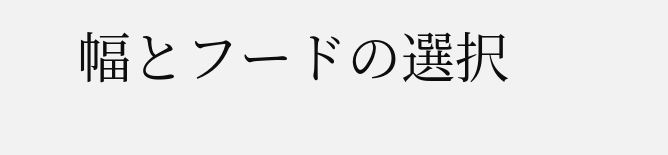幅とフードの選択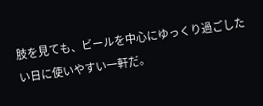肢を見ても、ビールを中心にゆっくり過ごしたい日に使いやすい一軒だ。